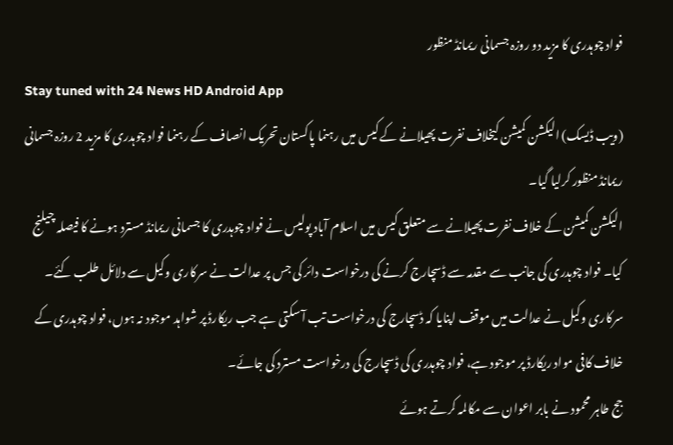فواد چوہدری کا مزید دو روزہ جسمانی ریمانڈ منظور
Stay tuned with 24 News HD Android App
(ویب ڈیسک) الیکشن کمیشن کیخلاف نفرت پھیلانے کے کیس میں رہنما پاکستان تحریک انصاف کے رہنما فواد چوہدری کا مزید 2 روزہ جسمانی ریمانڈ منظور کرلیا گیا۔
الیکشن کمیشن کے خلاف نفرت پھیلانے سے متعلق کیس میں اسلام آباد پولیس نے فواد چوہدری کا جسمانی ریمانڈ مسترد ہونے کا فیصلہ چیلنج کیا۔ فواد چوہدری کی جانب سے مقدمہ سے ڈسچارج کرنے کی درخواست دائر کی جس پر عدالت نے سرکاری وکیل سے دلائل طلب کئے۔
سرکاری وکیل نے عدالت میں موقف اپنایا کہ ڈسچارج کی درخواست تب آ سکتی ہے جب ریکارڈ پر شواہد موجود نہ ہوں، فواد چوہدری کے خلاف کافی مواد ریکارڈ پر موجود ہے، فواد چوہدری کی ڈسچارج کی درخواست مسترد کی جائے۔
جج طاہر محمود نے بابر اعوان سے مکالمہ کرتے ہوئے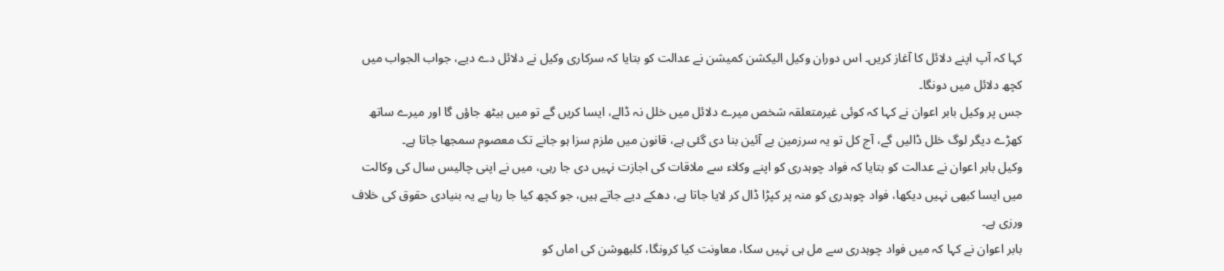کہا کہ آپ اپنے دلائل کا آغاز کریں۔ اس دوران وکیل الیکشن کمیشن نے عدالت کو بتایا کہ سرکاری وکیل نے دلائل دے دیے، جواب الجواب میں کچھ دلائل میں دونگا۔
جس پر وکیل بابر اعوان نے کہا کہ کوئی غیرمتعلقہ شخص میرے دلائل میں خلل نہ ڈالے، ایسا کریں گے تو میں بیٹھ جاؤں گا اور میرے ساتھ کھڑے دیگر لوگ خلل ڈالیں گے، آج کل تو یہ سرزمین بے آئین بنا دی گئی ہے، قانون میں ملزم سزا ہو جانے تک معصوم سمجھا جاتا ہے۔
وکیل بابر اعوان نے عدالت کو بتایا کہ فواد چوہدری کو اپنے وکلاء سے ملاقات کی اجازت نہیں دی جا رہی، میں نے اپنی چالیس سال کی وکالت میں ایسا کبھی نہیں دیکھا، فواد چوہدری کو منہ پر کپڑا ڈال کر لایا جاتا ہے، دھکے دیے جاتے ہیں، جو کچھ کیا جا رہا ہے یہ بنیادی حقوق کی خلاف ورزی ہے۔
بابر اعوان نے کہا کہ میں فواد چوہدری سے مل ہی نہیں سکا، معاونت کیا کرونگا، کلبھوشن کی اماں کو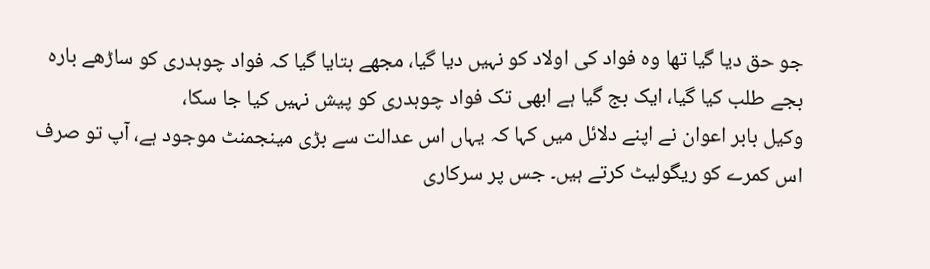جو حق دیا گیا تھا وہ فواد کی اولاد کو نہیں دیا گیا، مجھے بتایا گیا کہ فواد چوہدری کو ساڑھے بارہ بجے طلب کیا گیا، ایک بج گیا ہے ابھی تک فواد چوہدری کو پیش نہیں کیا جا سکا،
وکیل بابر اعوان نے اپنے دلائل میں کہا کہ یہاں اس عدالت سے بڑی مینجمنٹ موجود ہے، آپ تو صرف اس کمرے کو ریگولیٹ کرتے ہیں۔ جس پر سرکاری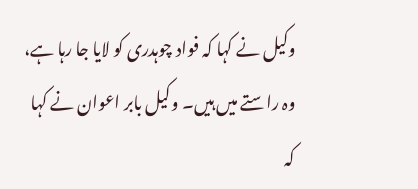وکیل نے کہا کہ فواد چوہدری کو لایا جا رہا ہے، وہ راستے میں ہیں۔ وکیل بابر اعوان نے کہا کہ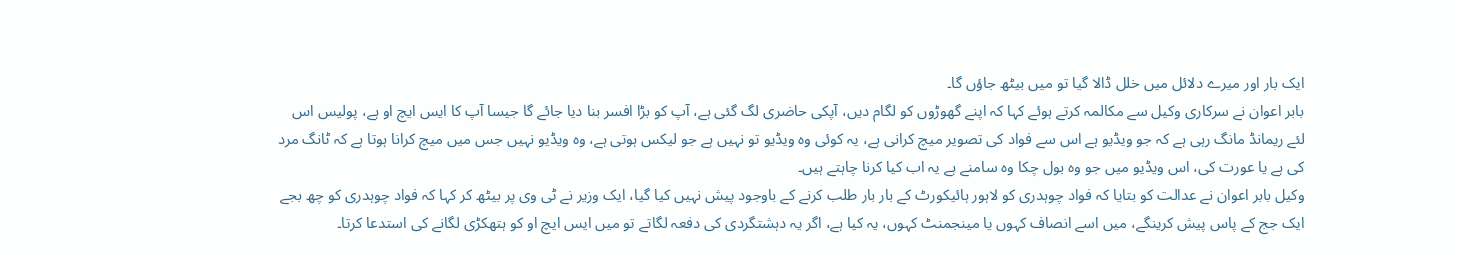ایک بار اور میرے دلائل میں خلل ڈالا گیا تو میں بیٹھ جاؤں گا۔
بابر اعوان نے سرکاری وکیل سے مکالمہ کرتے ہوئے کہا کہ اپنے گھوڑوں کو لگام دیں، آپکی حاضری لگ گئی ہے، آپ کو بڑا افسر بنا دیا جائے گا جیسا آپ کا ایس ایچ او ہے، پولیس اس لئے ریمانڈ مانگ رہی ہے کہ جو ویڈیو ہے اس سے فواد کی تصویر میچ کرانی ہے، یہ کوئی وہ ویڈیو تو نہیں ہے جو لیکس ہوتی ہے، وہ ویڈیو نہیں جس میں میچ کرانا ہوتا ہے کہ ٹانگ مرد کی ہے یا عورت کی، اس ویڈیو میں جو وہ بول چکا وہ سامنے ہے یہ اب کیا کرنا چاہتے ہیں۔
وکیل بابر اعوان نے عدالت کو بتایا کہ فواد چوہدری کو لاہور ہائیکورٹ کے بار بار طلب کرنے کے باوجود پیش نہیں کیا گیا، ایک وزیر نے ٹی وی پر بیٹھ کر کہا کہ فواد چوہدری کو چھ بجے ایک جج کے پاس پیش کرینگے، میں اسے انصاف کہوں یا مینجمنٹ کہوں، یہ کیا ہے، اگر یہ دہشتگردی کی دفعہ لگاتے تو میں ایس ایچ او کو ہتھکڑی لگانے کی استدعا کرتا۔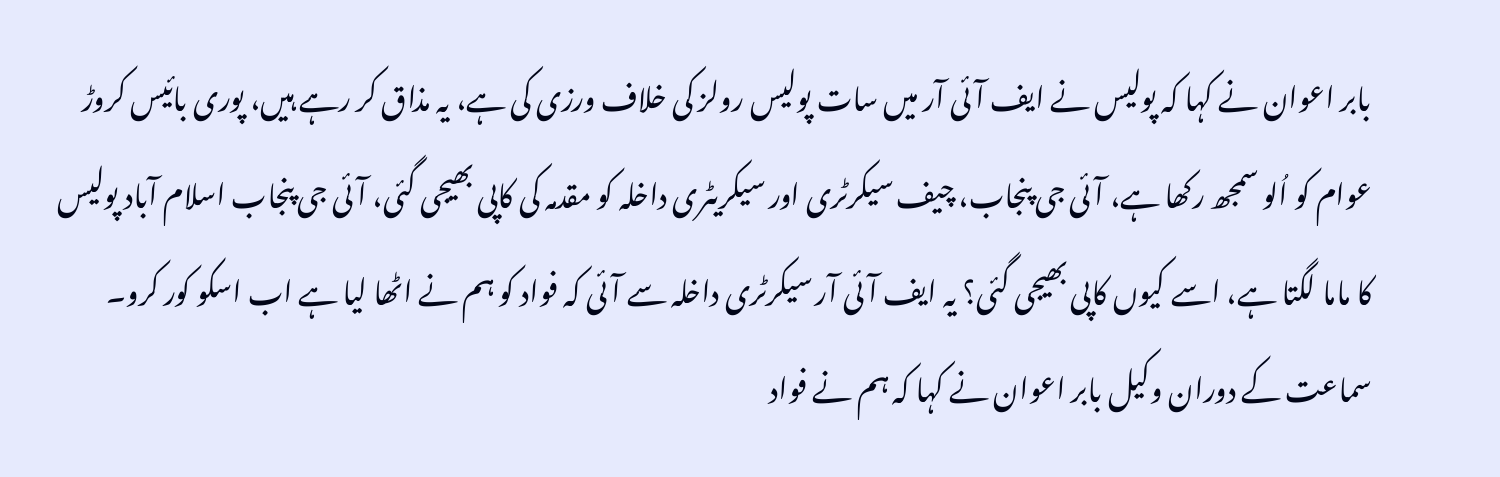بابر اعوان نے کہا کہ پولیس نے ایف آئی آر میں سات پولیس رولز کی خلاف ورزی کی ہے، یہ مذاق کر رہے ہیں، پوری بائیس کروڑ عوام کو اُلو سمجھ رکھا ہے، آئی جی پنجاب، چیف سیکرٹری اور سیکریٹری داخلہ کو مقدمہ کی کاپی بھیجی گئی، آئی جی پنجاب اسلام آباد پولیس کا ماما لگتا ہے، اسے کیوں کاپی بھیجی گئی؟ یہ ایف آئی آر سیکرٹری داخلہ سے آئی کہ فواد کو ہم نے اٹھا لیا ہے اب اسکو کور کرو۔
سماعت کے دوران وکیل بابر اعوان نے کہا کہ ہم نے فواد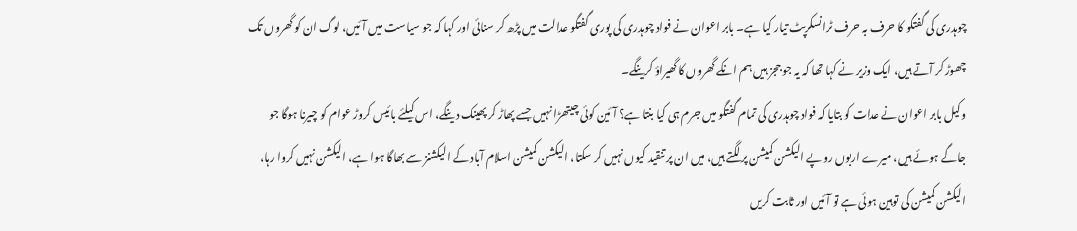چوہدری کی گفتگو کا حرف بہ حرف ٹرانسکرپٹ تیار کیا ہے۔ بابر اعوان نے فواد چوہدری کی پوری گفتگو عدالت میں پڑھ کر سنائی اور کہا کہ جو سیاست میں آئیں، لوگ ان کو گھروں تک چھوڑ کر آتے ہیں، ایک وزیر نے کہا تھا کہ یہ جو ججز ہیں ہم انکے گھروں کا گھیراؤ کرینگے۔
وکیل بابر اعوان نے عدات کو بتایا کہ فواد چوہدری کی تمام گفتگو میں جرم ہی کیا بنتا ہے؟ آئین کوئی چیتھڑا نہیں جسے پھاڑ کر پھینک دینگے، اس کیلئے بائیس کروڑ عوام کو چیرنا ہوگا جو جاگے ہوئے ہیں، میرے اربوں روپے الیکشن کمیشن پر لگتے ہیں، میں ان پر تنقید کیوں نہیں کر سکتا، الیکشن کمیشن اسلام آباد کے الیکشنز سے بھاگا ہوا ہے، الیکشن نہیں کروا رہا، الیکشن کمیشن کی توہین ہوئی ہے تو آئیں اور ثابت کریں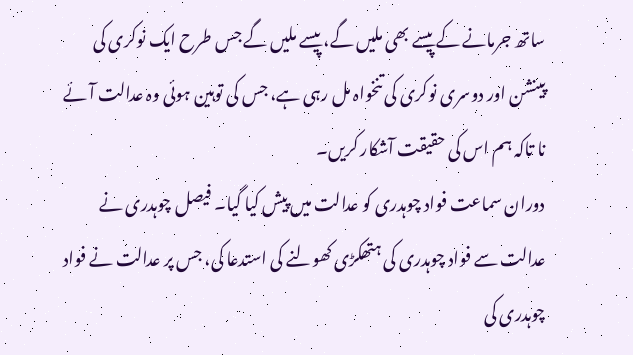ساتھ جرمانے کے پیسے بھی ملیں گے، پیسے ملیں گے جس طرح ایک نوکری کی پینشن اور دوسری نوکری کی تنخواہ مل رہی ہے، جس کی توہین ہوئی وہ عدالت آئے نا تاکہ ہم اس کی حقیقت آشکار کریں۔
دوران سماعت فواد چوہدری کو عدالت میں پیش کیا گیا۔ فیصل چوہدری نے عدالت سے فواد چوہدری کی ہتھکڑی کھولنے کی استدعا کی، جس پر عدالت نے فواد چوہدری کی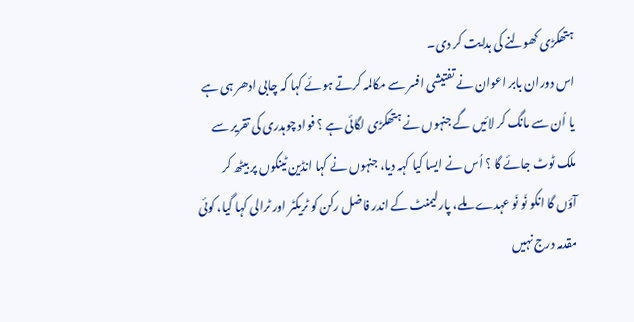ہتھکڑی کھولنے کی ہدایت کر دی۔
اس دوران بابر اعوان نے تفتیشی افسر سے مکالمہ کرتے ہوئے کہا کہ چابی ادھر ہی ہے یا اُن سے مانگ کر لائیں گے جنہوں نے ہتھکڑی لگائی ہے ؟ فواد چوہدری کی تقریر سے ملک ٹوٹ جائے گا ؟ اُس نے ایسا کیا کہہ دیا، جنہوں نے کہا انڈین ٹینکوں پر بیٹھ کر آؤں گا انکو نَو نَو عہدے ملے، پارلیمنٹ کے اندر فاضل رکن کو ٹریکٹر اور ٹرالی کہا گیا، کوئی مقدمہ درج نہیں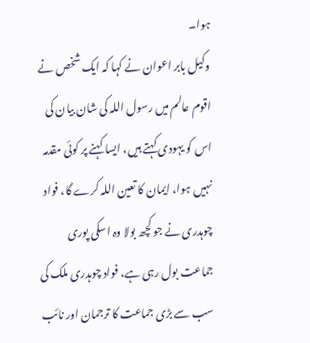ہوا۔
وکیل بابر اعوان نے کہا کہ ایک شخص نے اقوم عالم میں رسول اللہ کی شان بیان کی اس کو یہودی کہتے ہیں، ایسا کہنے پر کوئی مقدمہ نہیں ہوا، ایمان کا تعین اللہ کرے گا، فواد چوہدری نے جو کچھ بولا وہ اسکی پوری جماعت بول رہی ہے، فواد چوہدری ملک کی سب سے بڑی جماعت کا ترجمان اور نائب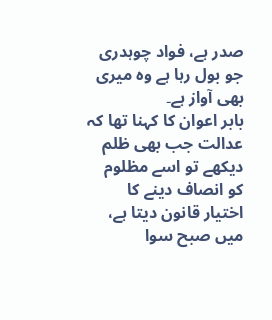صدر ہے، فواد چوہدری جو بول رہا ہے وہ میری بھی آواز ہے۔
بابر اعوان کا کہنا تھا کہ عدالت جب بھی ظلم دیکھے تو اسے مظلوم کو انصاف دینے کا اختیار قانون دیتا ہے، میں صبح سوا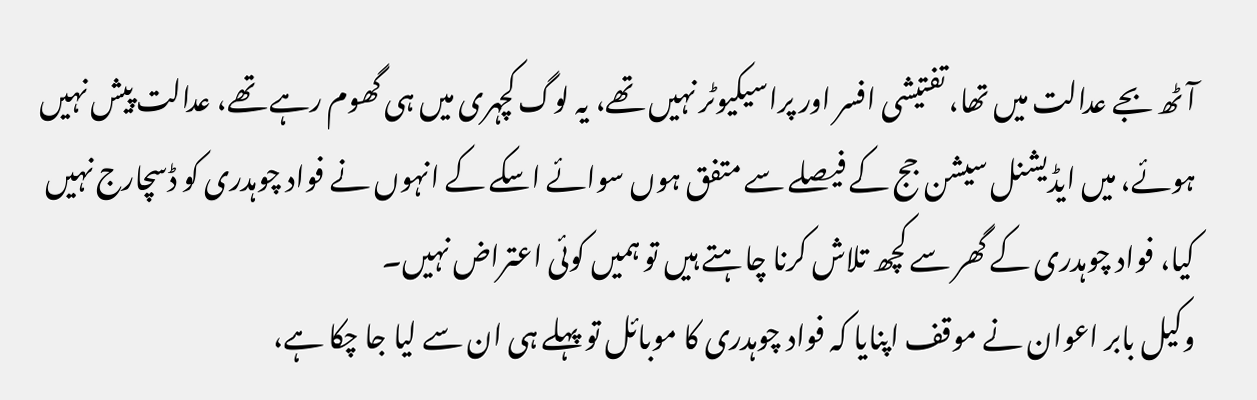آٹھ بجے عدالت میں تھا، تفتیشی افسر اور پراسیکیوٹر نہیں تھے، یہ لوگ کچہری میں ہی گھوم رہے تھے، عدالت پیش نہیں ہوئے، میں ایڈیشنل سیشن جج کے فیصلے سے متفق ہوں سوائے اسکے کے انہوں نے فواد چوہدری کو ڈسچارج نہیں کیا، فواد چوہدری کے گھر سے کچھ تلاش کرنا چاہتے ہیں تو ہمیں کوئی اعتراض نہیں۔
وکیل بابر اعوان نے موقف اپنایا کہ فواد چوہدری کا موبائل تو پہلے ہی ان سے لیا جا چکا ہے،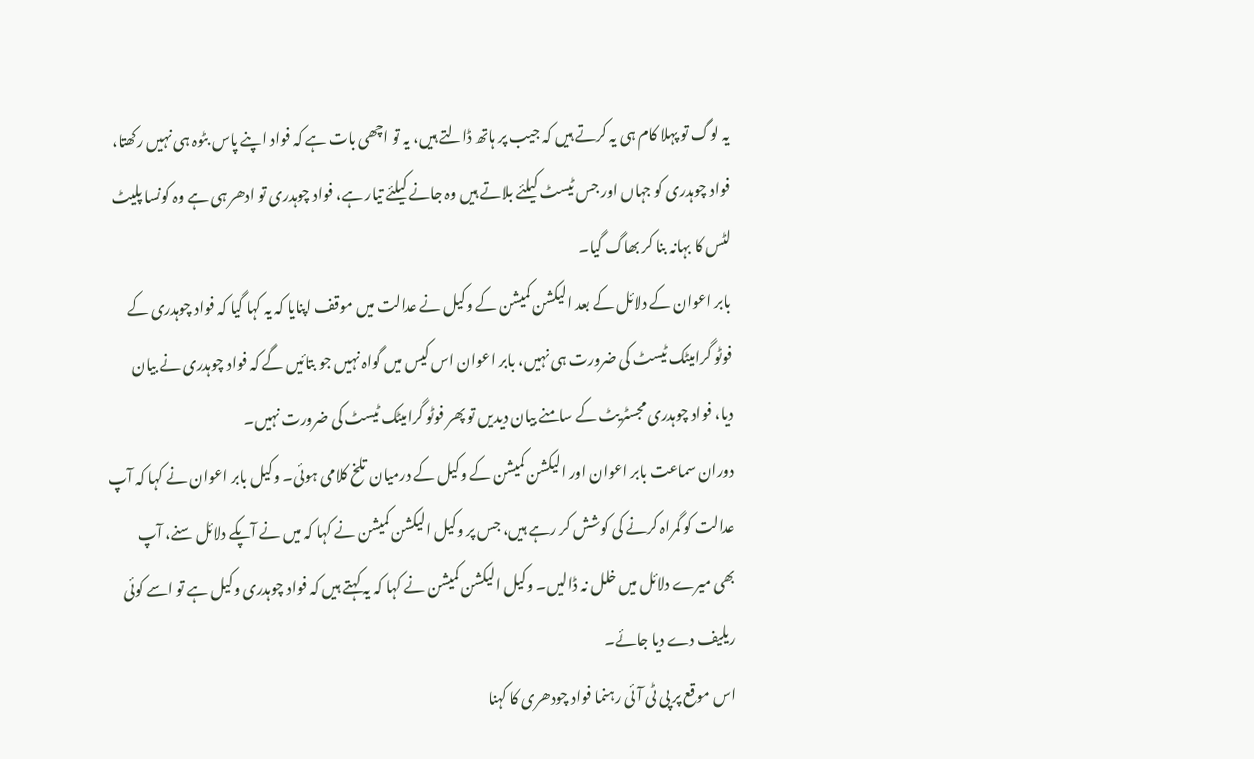یہ لوگ تو پہلا کام ہی یہ کرتے ہیں کہ جیب پر ہاتھ ڈالتے ہیں، یہ تو اچھی بات ہے کہ فواد اپنے پاس بٹوہ ہی نہیں رکھتا، فواد چوہدری کو جہاں اور جس ٹیسٹ کیلئے بلاتے ہیں وہ جانے کیلئے تیار ہے، فواد چوہدری تو ادھر ہی ہے وہ کونسا پلیٹ لٹس کا بہانہ بنا کر بھاگ گیا۔
بابر اعوان کے دلائل کے بعد الیکشن کمیشن کے وکیل نے عدالت میں موقف اپنایا کہ یہ کہا گیا کہ فواد چوہدری کے فوٹو گرامیٹک ٹیسٹ کی ضرورت ہی نہیں، بابر اعوان اس کیس میں گواہ نہیں جو بتائیں گے کہ فواد چوہدری نے بیان دیا، فواد چوہدری مجسٹریٹ کے سامنے بیان دیدیں تو پھر فوٹو گرامیٹک ٹیسٹ کی ضرورت نہیں۔
دوران سماعت بابر اعوان اور الیکشن کمیشن کے وکیل کے درمیان تلخ کلامی ہوئی۔ وکیل بابر اعوان نے کہا کہ آپ عدالت کو گمراہ کرنے کی کوشش کر رہے ہیں، جس پر وکیل الیکشن کمیشن نے کہا کہ میں نے آپکے دلائل سنے، آپ بھی میرے دلائل میں خلل نہ ڈالیں۔ وکیل الیکشن کمیشن نے کہا کہ یہ کہتے ہیں کہ فواد چوہدری وکیل ہے تو اسے کوئی ریلیف دے دیا جائے۔
اس موقع پر پی ٹی آئی رہنما فواد چودھری کا کہنا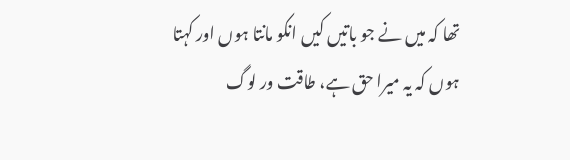تھا کہ میں نے جو باتیں کیں انکو مانتا ہوں اور کہتا ہوں کہ یہ میرا حق ہے، طاقت ور لوگ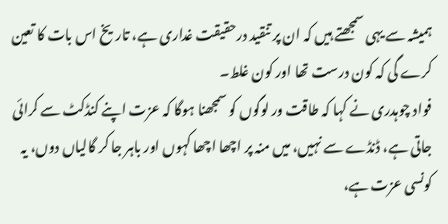ہمیشہ سے یہی سمجھتے ہیں کہ ان پر تنقید درحقیقت غداری ہے، تاریخ اس بات کا تعین کرے گی کہ کون درست تھا اور کون غلط۔
فواد چوہدری نے کہا کہ طاقت ور لوگوں کو سمجھنا ہوگا کہ عزت اپنے کنڈکٹ سے کرائی جاتی ہے، ڈنڈے سے نہیں، میں منہ پر اچھا اچھا کہوں اور باہر جا کر گالیاں دوں، یہ کونسی عزت ہے،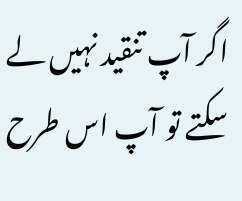اگر آپ تنقید نہیں لے سکتے تو آپ اس طرح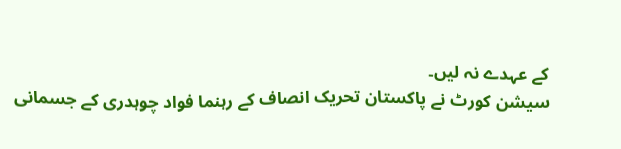کے عہدے نہ لیں۔
سیشن کورٹ نے پاکستان تحریک انصاف کے رہنما فواد چوہدری کے جسمانی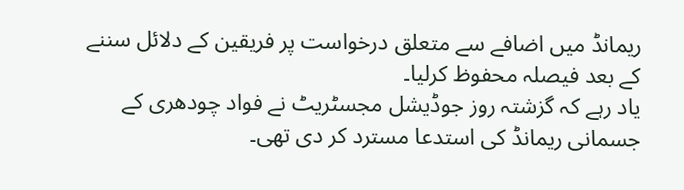ریمانڈ میں اضافے سے متعلق درخواست پر فریقین کے دلائل سننے کے بعد فیصلہ محفوظ کرلیا۔
یاد رہے کہ گزشتہ روز جوڈیشل مجسٹریٹ نے فواد چودھری کے جسمانی ریمانڈ کی استدعا مسترد کر دی تھی۔